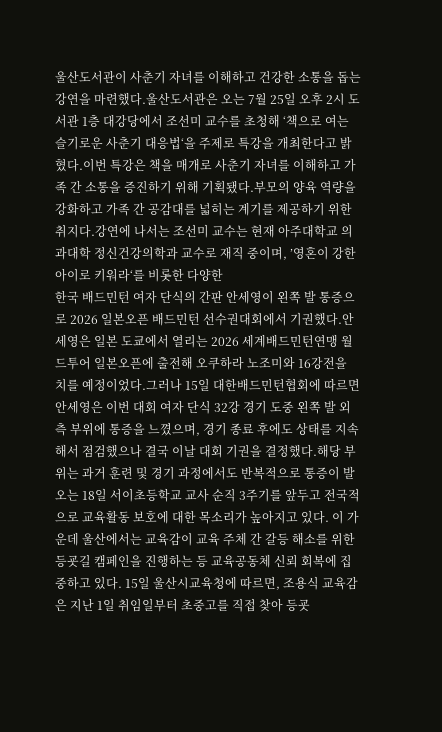울산도서관이 사춘기 자녀를 이해하고 건강한 소통을 돕는 강연을 마련했다.울산도서관은 오는 7월 25일 오후 2시 도서관 1층 대강당에서 조선미 교수를 초청해 ‘책으로 여는 슬기로운 사춘기 대응법‘을 주제로 특강을 개최한다고 밝혔다.이번 특강은 책을 매개로 사춘기 자녀를 이해하고 가족 간 소통을 증진하기 위해 기획됐다.부모의 양육 역량을 강화하고 가족 간 공감대를 넓히는 계기를 제공하기 위한 취지다.강연에 나서는 조선미 교수는 현재 아주대학교 의과대학 정신건강의학과 교수로 재직 중이며, ’영혼이 강한 아이로 키워라‘를 비롯한 다양한
한국 배드민턴 여자 단식의 간판 안세영이 왼쪽 발 통증으로 2026 일본오픈 배드민턴 선수권대회에서 기권했다.안세영은 일본 도쿄에서 열리는 2026 세계배드민턴연맹 월드투어 일본오픈에 출전해 오쿠하라 노조미와 16강전을 치를 예정이었다.그러나 15일 대한배드민턴협회에 따르면 안세영은 이번 대회 여자 단식 32강 경기 도중 왼쪽 발 외측 부위에 통증을 느꼈으며, 경기 종료 후에도 상태를 지속해서 점검했으나 결국 이날 대회 기권을 결정했다.해당 부위는 과거 훈련 및 경기 과정에서도 반복적으로 통증이 발
오는 18일 서이초등학교 교사 순직 3주기를 앞두고 전국적으로 교육활동 보호에 대한 목소리가 높아지고 있다. 이 가운데 울산에서는 교육감이 교육 주체 간 갈등 해소를 위한 등굣길 캠페인을 진행하는 등 교육공동체 신뢰 회복에 집중하고 있다. 15일 울산시교육청에 따르면, 조용식 교육감은 지난 1일 취임일부터 초중고를 직접 찾아 등굣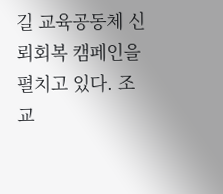길 교육공동체 신뢰회복 캠페인을 펼치고 있다. 조 교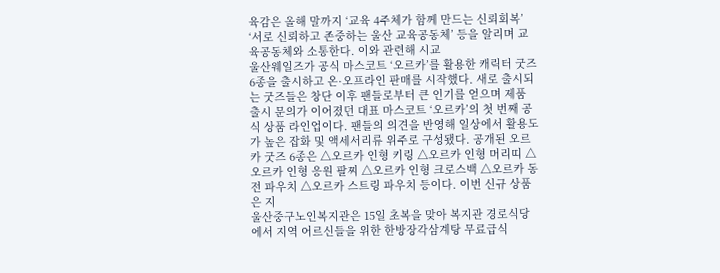육감은 올해 말까지 ‘교육 4주체가 함께 만드는 신뢰회복’ ‘서로 신뢰하고 존중하는 울산 교육공동체’ 등을 알리며 교육공동체와 소통한다. 이와 관련해 시교
울산웨일즈가 공식 마스코트 ‘오르카’를 활용한 캐릭터 굿즈 6종을 출시하고 온·오프라인 판매를 시작했다. 새로 출시되는 굿즈들은 창단 이후 팬들로부터 큰 인기를 얻으며 제품 출시 문의가 이어졌던 대표 마스코트 ‘오르카’의 첫 번째 공식 상품 라인업이다. 팬들의 의견을 반영해 일상에서 활용도가 높은 잡화 및 액세서리류 위주로 구성됐다. 공개된 오르카 굿즈 6종은 △오르카 인형 키링 △오르카 인형 머리띠 △오르카 인형 응원 팔찌 △오르카 인형 크로스백 △오르카 동전 파우치 △오르카 스트링 파우치 등이다. 이번 신규 상품은 지
울산중구노인복지관은 15일 초복을 맞아 복지관 경로식당에서 지역 어르신들을 위한 한방장각삼계탕 무료급식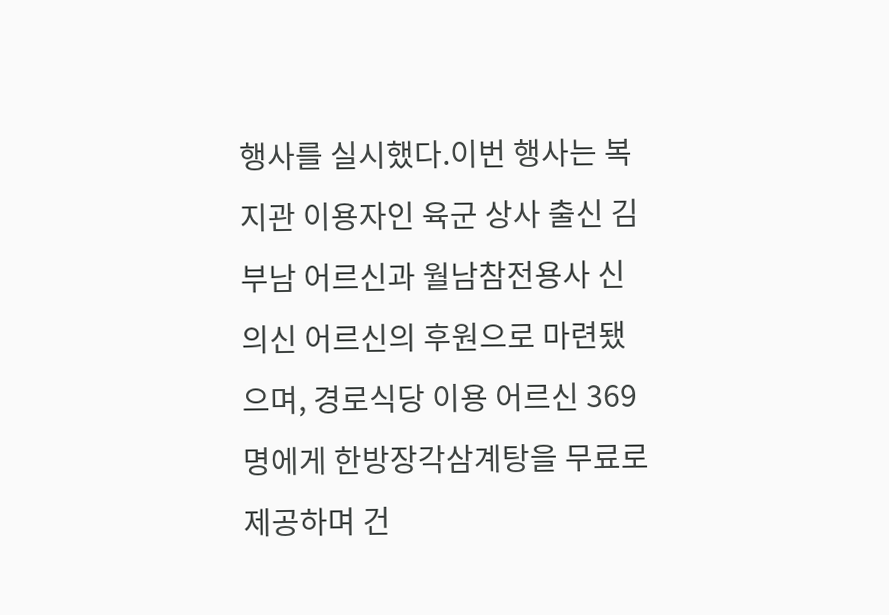행사를 실시했다.이번 행사는 복지관 이용자인 육군 상사 출신 김부남 어르신과 월남참전용사 신의신 어르신의 후원으로 마련됐으며, 경로식당 이용 어르신 369명에게 한방장각삼계탕을 무료로 제공하며 건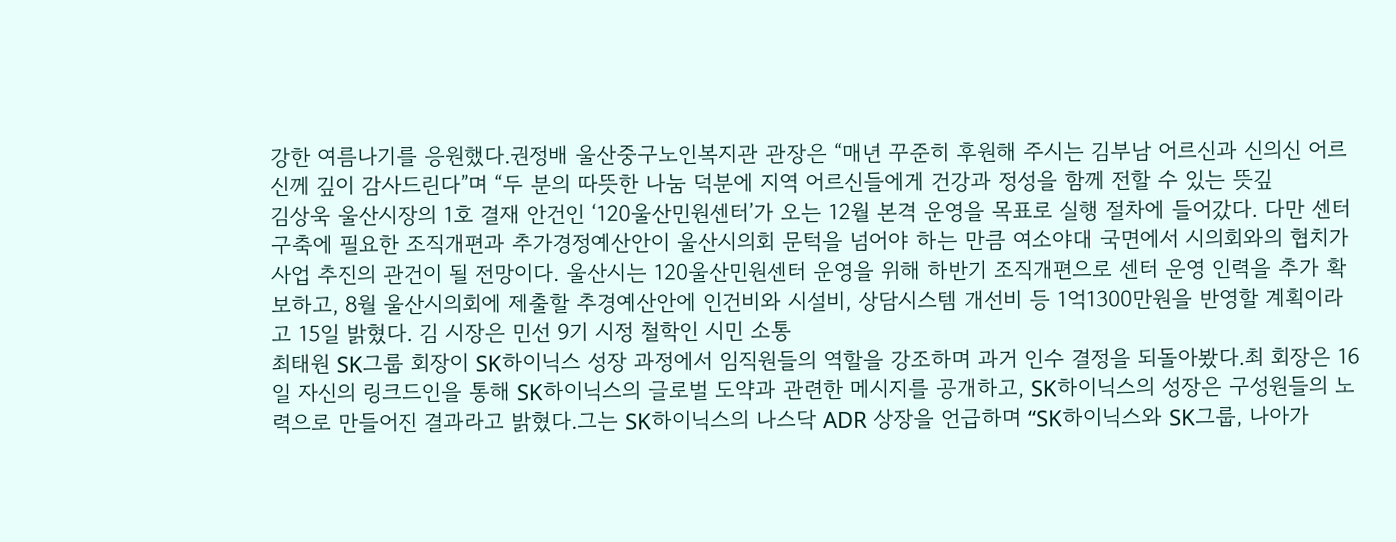강한 여름나기를 응원했다.권정배 울산중구노인복지관 관장은 “매년 꾸준히 후원해 주시는 김부남 어르신과 신의신 어르신께 깊이 감사드린다”며 “두 분의 따뜻한 나눔 덕분에 지역 어르신들에게 건강과 정성을 함께 전할 수 있는 뜻깊
김상욱 울산시장의 1호 결재 안건인 ‘120울산민원센터’가 오는 12월 본격 운영을 목표로 실행 절차에 들어갔다. 다만 센터 구축에 필요한 조직개편과 추가경정예산안이 울산시의회 문턱을 넘어야 하는 만큼 여소야대 국면에서 시의회와의 협치가 사업 추진의 관건이 될 전망이다. 울산시는 120울산민원센터 운영을 위해 하반기 조직개편으로 센터 운영 인력을 추가 확보하고, 8월 울산시의회에 제출할 추경예산안에 인건비와 시설비, 상담시스템 개선비 등 1억1300만원을 반영할 계획이라고 15일 밝혔다. 김 시장은 민선 9기 시정 철학인 시민 소통
최태원 SK그룹 회장이 SK하이닉스 성장 과정에서 임직원들의 역할을 강조하며 과거 인수 결정을 되돌아봤다.최 회장은 16일 자신의 링크드인을 통해 SK하이닉스의 글로벌 도약과 관련한 메시지를 공개하고, SK하이닉스의 성장은 구성원들의 노력으로 만들어진 결과라고 밝혔다.그는 SK하이닉스의 나스닥 ADR 상장을 언급하며 “SK하이닉스와 SK그룹, 나아가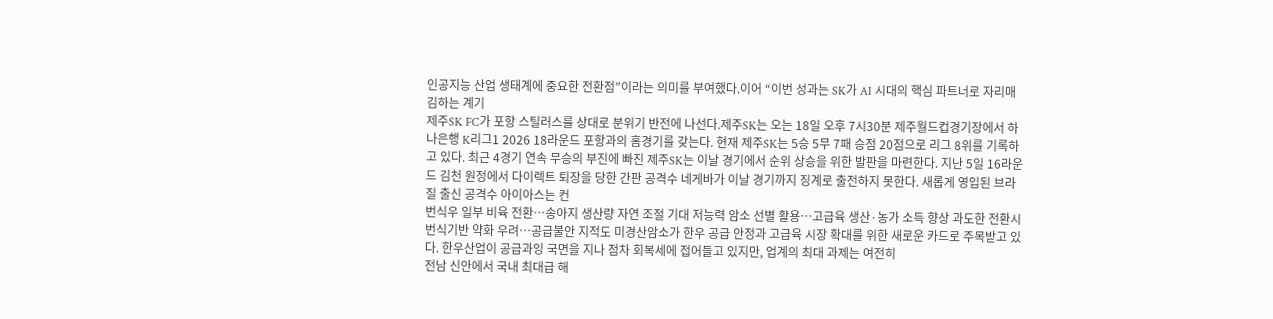인공지능 산업 생태계에 중요한 전환점”이라는 의미를 부여했다.이어 “이번 성과는 SK가 AI 시대의 핵심 파트너로 자리매김하는 계기
제주SK FC가 포항 스틸러스를 상대로 분위기 반전에 나선다.제주SK는 오는 18일 오후 7시30분 제주월드컵경기장에서 하나은행 K리그1 2026 18라운드 포항과의 홈경기를 갖는다. 현재 제주SK는 5승 5무 7패 승점 20점으로 리그 8위를 기록하고 있다. 최근 4경기 연속 무승의 부진에 빠진 제주SK는 이날 경기에서 순위 상승을 위한 발판을 마련한다. 지난 5일 16라운드 김천 원정에서 다이렉트 퇴장을 당한 간판 공격수 네게바가 이날 경기까지 징계로 출전하지 못한다. 새롭게 영입된 브라질 출신 공격수 아이아스는 컨
번식우 일부 비육 전환…송아지 생산량 자연 조절 기대 저능력 암소 선별 활용…고급육 생산·농가 소득 향상 과도한 전환시 번식기반 약화 우려…공급불안 지적도 미경산암소가 한우 공급 안정과 고급육 시장 확대를 위한 새로운 카드로 주목받고 있다. 한우산업이 공급과잉 국면을 지나 점차 회복세에 접어들고 있지만, 업계의 최대 과제는 여전히
전남 신안에서 국내 최대급 해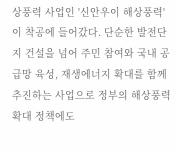상풍력 사업인 '신안우이 해상풍력'이 착공에 들어갔다. 단순한 발전단지 건설을 넘어 주민 참여와 국내 공급망 육성, 재생에너지 확대를 함께 추진하는 사업으로 정부의 해상풍력 확대 정책에도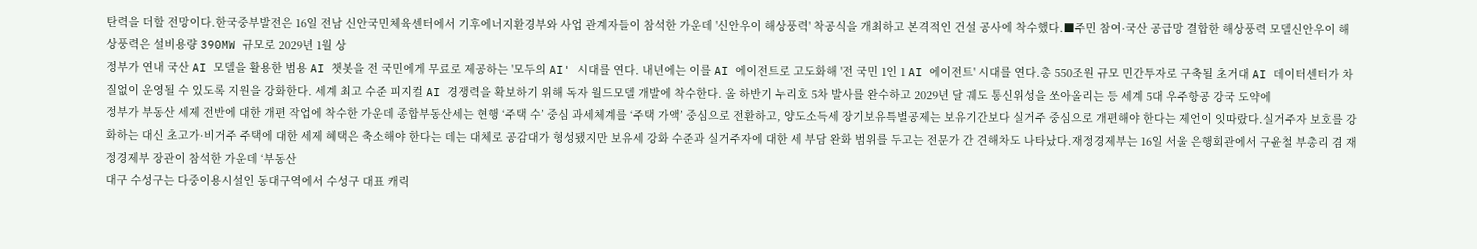탄력을 더할 전망이다.한국중부발전은 16일 전남 신안국민체육센터에서 기후에너지환경부와 사업 관계자들이 참석한 가운데 '신안우이 해상풍력' 착공식을 개최하고 본격적인 건설 공사에 착수했다.■주민 참여·국산 공급망 결합한 해상풍력 모델신안우이 해상풍력은 설비용량 390MW 규모로 2029년 1월 상
정부가 연내 국산 AI 모델을 활용한 범용 AI 챗봇을 전 국민에게 무료로 제공하는 '모두의 AI' 시대를 연다. 내년에는 이를 AI 에이전트로 고도화해 '전 국민 1인 1 AI 에이전트' 시대를 연다.총 550조원 규모 민간투자로 구축될 초거대 AI 데이터센터가 차질없이 운영될 수 있도록 지원을 강화한다. 세계 최고 수준 피지컬 AI 경쟁력을 확보하기 위해 독자 월드모델 개발에 착수한다. 올 하반기 누리호 5차 발사를 완수하고 2029년 달 궤도 통신위성을 쏘아올리는 등 세계 5대 우주항공 강국 도약에
정부가 부동산 세제 전반에 대한 개편 작업에 착수한 가운데 종합부동산세는 현행 ‘주택 수’ 중심 과세체계를 ‘주택 가액’ 중심으로 전환하고, 양도소득세 장기보유특별공제는 보유기간보다 실거주 중심으로 개편해야 한다는 제언이 잇따랐다.실거주자 보호를 강화하는 대신 초고가·비거주 주택에 대한 세제 혜택은 축소해야 한다는 데는 대체로 공감대가 형성됐지만 보유세 강화 수준과 실거주자에 대한 세 부담 완화 범위를 두고는 전문가 간 견해차도 나타났다.재정경제부는 16일 서울 은행회관에서 구윤철 부총리 겸 재정경제부 장관이 참석한 가운데 ‘부동산
대구 수성구는 다중이용시설인 동대구역에서 수성구 대표 캐릭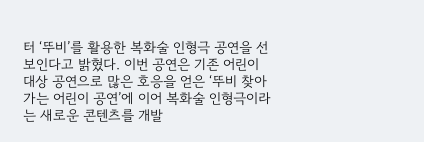터 ‘뚜비’를 활용한 복화술 인형극 공연을 선보인다고 밝혔다. 이번 공연은 기존 어린이 대상 공연으로 많은 호응을 얻은 ‘뚜비 찾아가는 어린이 공연’에 이어 복화술 인형극이라는 새로운 콘텐츠를 개발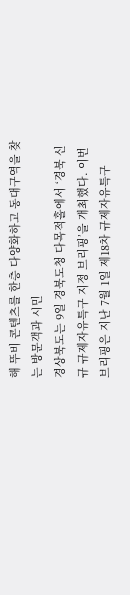해 뚜비 콘텐츠를 한층 다양화하고 동대구역을 찾는 방문객과 시민
경상북도는 9일 경북도청 다목적홀에서 ‘경북 신규 규제자유특구 지정 브리핑’을 개최했다. 이번 브리핑은 지난 7월 1일 제18차 규제자유특구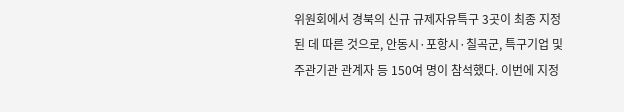위원회에서 경북의 신규 규제자유특구 3곳이 최종 지정된 데 따른 것으로, 안동시·포항시·칠곡군, 특구기업 및 주관기관 관계자 등 150여 명이 참석했다. 이번에 지정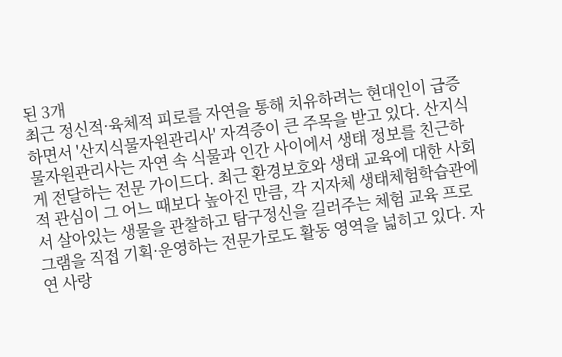된 3개
최근 정신적·육체적 피로를 자연을 통해 치유하려는 현대인이 급증하면서 '산지식물자원관리사' 자격증이 큰 주목을 받고 있다. 산지식물자원관리사는 자연 속 식물과 인간 사이에서 생태 정보를 친근하게 전달하는 전문 가이드다. 최근 환경보호와 생태 교육에 대한 사회적 관심이 그 어느 때보다 높아진 만큼, 각 지자체 생태체험학습관에서 살아있는 생물을 관찰하고 탐구정신을 길러주는 체험 교육 프로그램을 직접 기획·운영하는 전문가로도 활동 영역을 넓히고 있다. 자연 사랑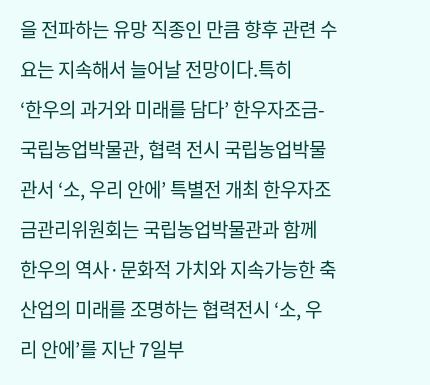을 전파하는 유망 직종인 만큼 향후 관련 수요는 지속해서 늘어날 전망이다.특히
‘한우의 과거와 미래를 담다’ 한우자조금-국립농업박물관, 협력 전시 국립농업박물관서 ‘소, 우리 안에’ 특별전 개최 한우자조금관리위원회는 국립농업박물관과 함께 한우의 역사·문화적 가치와 지속가능한 축산업의 미래를 조명하는 협력전시 ‘소, 우리 안에’를 지난 7일부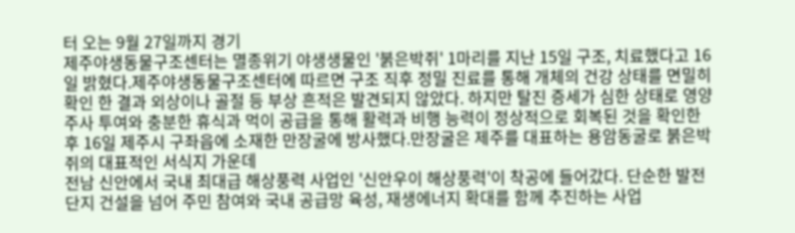터 오는 9월 27일까지 경기
제주야생동물구조센터는 멸종위기 야생생물인 '붉은박쥐' 1마리를 지난 15일 구조, 치료했다고 16일 밝혔다.제주야생동물구조센터에 따르면 구조 직후 정밀 진료를 통해 개체의 건강 상태를 면밀히 확인 한 결과 외상이나 골절 등 부상 흔적은 발견되지 않았다. 하지만 탈진 증세가 심한 상태로 영양주사 투여와 충분한 휴식과 먹이 공급을 통해 활력과 비행 능력이 정상적으로 회복된 것을 확인한 후 16일 제주시 구좌읍에 소재한 만장굴에 방사했다.만장굴은 제주를 대표하는 용암동굴로 붉은박쥐의 대표적인 서식지 가운데
전남 신안에서 국내 최대급 해상풍력 사업인 '신안우이 해상풍력'이 착공에 들어갔다. 단순한 발전단지 건설을 넘어 주민 참여와 국내 공급망 육성, 재생에너지 확대를 함께 추진하는 사업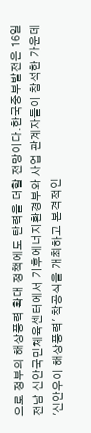으로 정부의 해상풍력 확대 정책에도 탄력을 더할 전망이다.한국중부발전은 16일 전남 신안국민체육센터에서 기후에너지환경부와 사업 관계자들이 참석한 가운데 '신안우이 해상풍력' 착공식을 개최하고 본격적인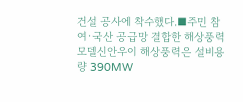건설 공사에 착수했다.■주민 참여·국산 공급망 결합한 해상풍력 모델신안우이 해상풍력은 설비용량 390MW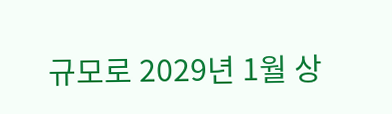규모로 2029년 1월 상